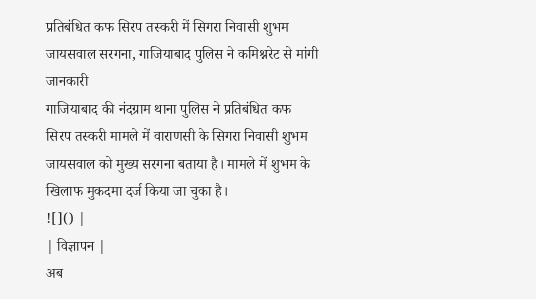प्रतिबंधित कफ सिरप तस्करी में सिगरा निवासी शुभम जायसवाल सरगना, गाजियाबाद पुलिस ने कमिश्नरेट से मांगी जानकारी
गाजियाबाद की नंदग्राम थाना पुलिस ने प्रतिबंधित कफ सिरप तस्करी मामले में वाराणसी के सिगरा निवासी शुभम जायसवाल को मुख्य सरगना बताया है। मामले में शुभम के खिलाफ मुकदमा दर्ज किया जा चुका है।
![]() |
| विज्ञापन |
अब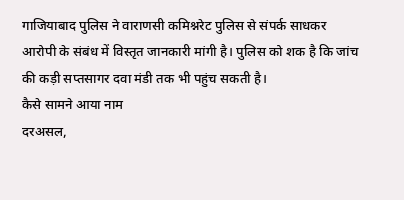गाजियाबाद पुलिस ने वाराणसी कमिश्नरेट पुलिस से संपर्क साधकर आरोपी के संबंध में विस्तृत जानकारी मांगी है। पुलिस को शक है कि जांच की कड़ी सप्तसागर दवा मंडी तक भी पहुंच सकती है।
कैसे सामने आया नाम
दरअसल,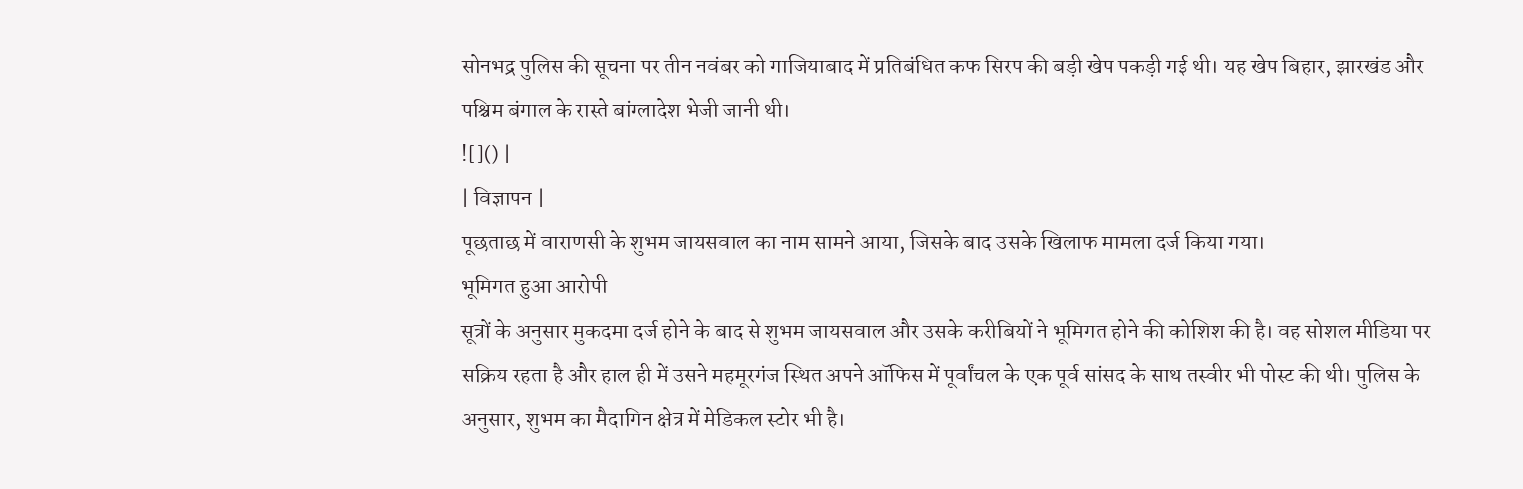सोनभद्र पुलिस की सूचना पर तीन नवंबर को गाजियाबाद में प्रतिबंधित कफ सिरप की बड़ी खेप पकड़ी गई थी। यह खेप बिहार, झारखंड और पश्चिम बंगाल के रास्ते बांग्लादेश भेजी जानी थी।
![]() |
| विज्ञापन |
पूछताछ में वाराणसी के शुभम जायसवाल का नाम सामने आया, जिसके बाद उसके खिलाफ मामला दर्ज किया गया।
भूमिगत हुआ आरोपी
सूत्रों के अनुसार मुकदमा दर्ज होने के बाद से शुभम जायसवाल और उसके करीबियों ने भूमिगत होने की कोशिश की है। वह सोशल मीडिया पर सक्रिय रहता है और हाल ही में उसने महमूरगंज स्थित अपने ऑफिस में पूर्वांचल के एक पूर्व सांसद के साथ तस्वीर भी पोस्ट की थी। पुलिस के अनुसार, शुभम का मैदागिन क्षेत्र में मेडिकल स्टोर भी है।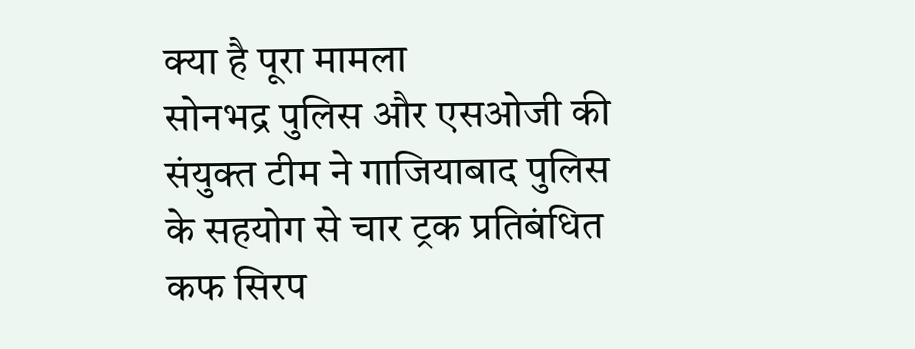क्या है पूरा मामला
सोनभद्र पुलिस और एसओजी की संयुक्त टीम ने गाजियाबाद पुलिस के सहयोग से चार ट्रक प्रतिबंधित कफ सिरप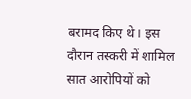बरामद किए थे। इस दौरान तस्करी में शामिल सात आरोपियों को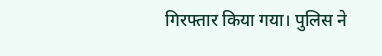गिरफ्तार किया गया। पुलिस ने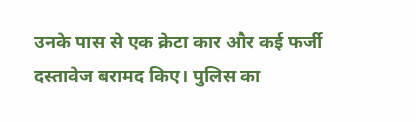उनके पास से एक क्रेटा कार और कई फर्जी दस्तावेज बरामद किए। पुलिस का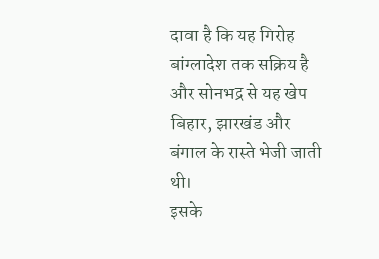दावा है कि यह गिरोह बांग्लादेश तक सक्रिय है और सोनभद्र से यह खेप बिहार, झारखंड और बंगाल के रास्ते भेजी जाती थी।
इसके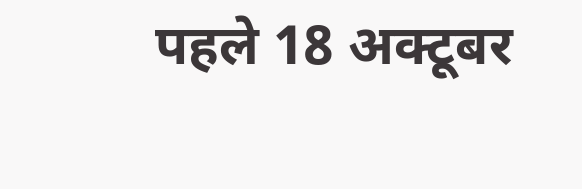पहले 18 अक्टूबर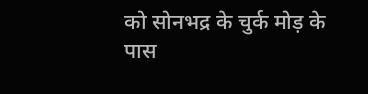को सोनभद्र के चुर्क मोड़ के पास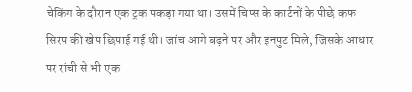चेकिंग के दौरान एक ट्रक पकड़ा गया था। उसमें चिप्स के कार्टनों के पीछे कफ सिरप की खेप छिपाई गई थी। जांच आगे बढ़ने पर और इनपुट मिले, जिसके आधार पर रांची से भी एक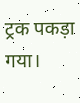ट्रक पकड़ा गया।